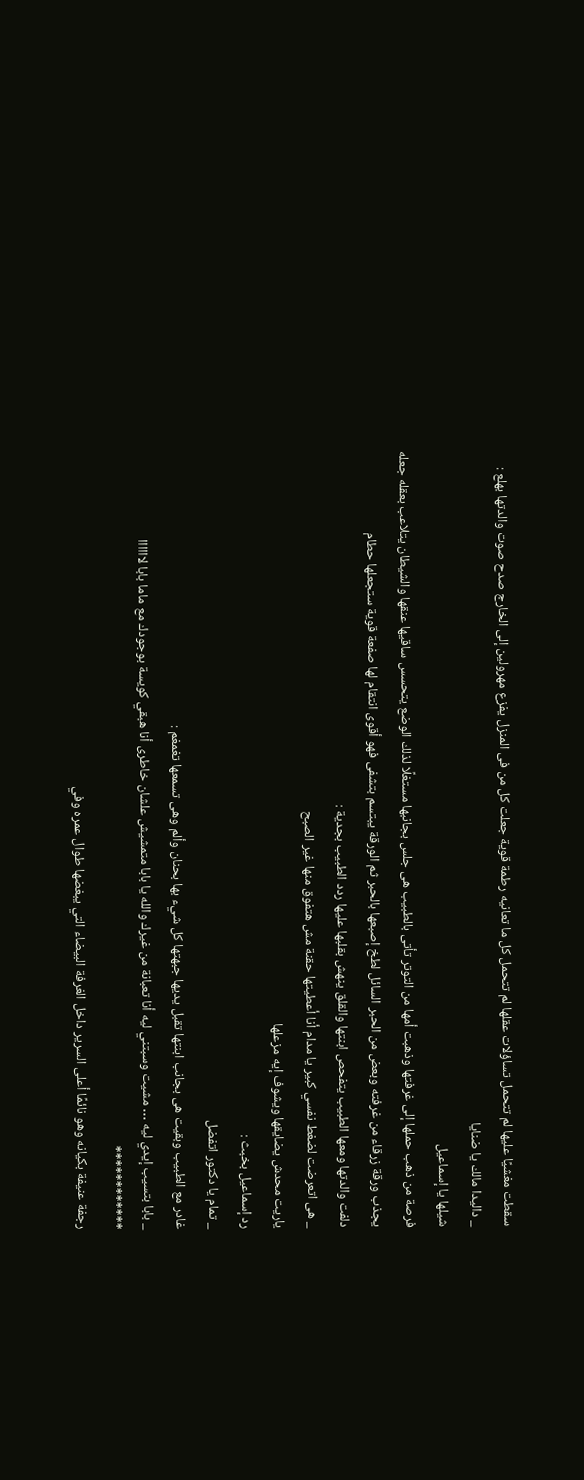سقطت مغشيًا عليها لم تتحمل تساؤلات عقلها لم تتحمل كل ما تعانيه رطمة قوية جعلت كل من فى المنزل يفزع مهرولين إلى الخارج صدح صوت والدتها بهلع :
_ داليدا مالك يا ضنايا
شيلها يا إسماعيل
فرصة من ذهب حملها إلى غرفتها وذهبت أمها من التوتر تأتى بالطبيب هى جلس بجانبها مستغلًا لذلك الوضع يتحسس ساقيها عنقها والشيطان يتلاعب بعقله جعله يجذب ورقة زرقاء من غرفته وبعض من الحبر السائل لطخ إصبعها بالحبر ثم الورقة يبتسم بتشفى فهو أقوى انتقام لها صفعة قوية ستجعلها حطام
دلفت والدتها ومعها الطبيب يتفحص ابنتها والقلق ينهش بقلبها عليها ردد الطبيب بجدية :
_ هى اتعرضت لضغط نفسي كبير يا مدام أنا أعطيتها حقنة مش هتفوق منها غير الصبح
ياريت محدش يضايقها ويشوف إيه مزعلها
رد إسماعيل بخبث :
_ تمام يا دكتور اتفضل
غادر مع الطبيب وبقيت هى بجانب ابنتها تقبل يديها جبهتها كل شيء بها بحنان وألم وهى تسمعها تغمغم :
_ بابا بتسيب إيدي ليه … مشيت وسبتني ليه أنا تعبانة من غيرك والله يا بابا متمشيش علشان خاطرى أنا هبقي كويسة بوجودك مع ماما بابا لاااااا
************
رجفة عنيفة بكيانه وهو نائمًا أعلى السرير داخل الغرفة البيضاء التي يبغضها طوال عمره وفي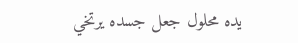يده محلول جعل جسده يرتخي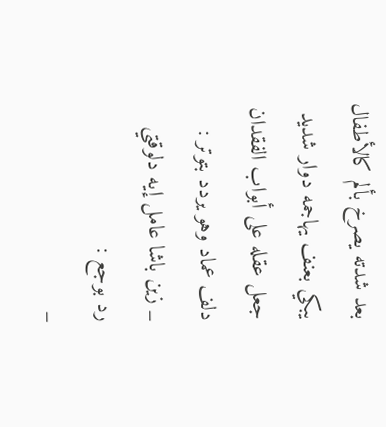بعد شدته يصرخ بألم كالأطفال يبكي بعنف يهاجمه دوار شديد جعل عقله على أبواب الفقدان دلف عماد وهو يردد بتوتر :
_ زين باشا عامل إيه دلوقتي
رد بوجع :
_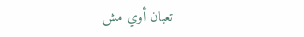تعبان أوي مش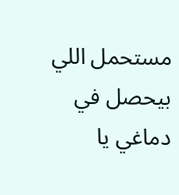مستحمل اللي بيحصل في دماغي يا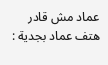عماد مش قادر
هتف عماد بجدية :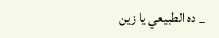_ ده الطبيعي يا زين